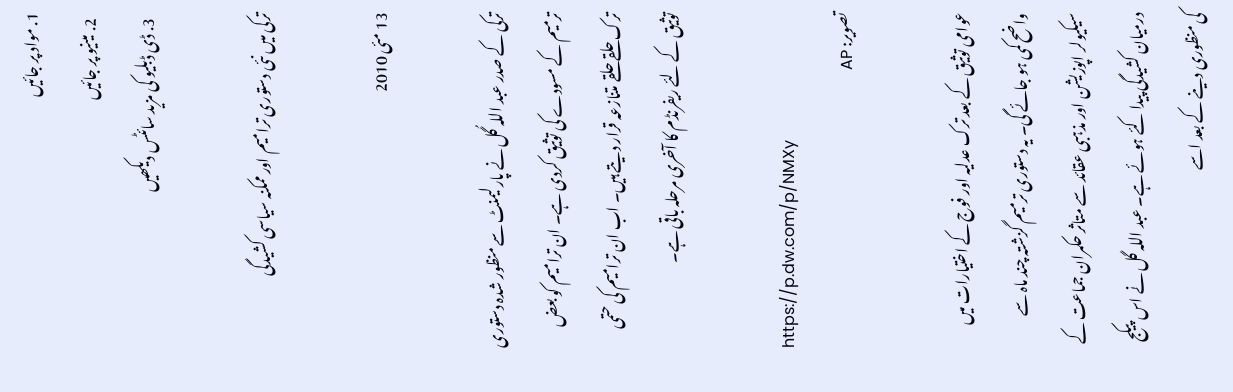1. مواد پر جائیں
  2. مینیو پر جائیں
  3. ڈی ڈبلیو کی مزید سائٹس دیکھیں

ترکی میں نئی دستوری ترامیم اور ممکنہ سیاسی کشیدگی

13 مئی 2010

ترکی کے صدر عبد اللہ گُل نے پارلیمنٹ سے منظور شدہ دستوری ترمیم کے مسودے کی توثیق کردی ہے۔ ان ترامیم کو بعض ترک حلقے حلقے متنازعہ قرار دیتے ہیں۔ اب ان ترامیم کی حتمی توثیق کے لئے ریفرنڈم کا آخری مرحلہ باقی ہے۔

https://p.dw.com/p/NMXy
تصویر: AP

عوامی توثیق کے بعد ترک عدلیہ اور فوج کے اختیارات میں واضح کمی ہو جائے گی۔ یہ دستوری ترمیم گزشتہ چند ماہ سے سیکیولر اپوزیشن اور مذہبی عقائد سے متاثر حکمران جماعت کے درمیان کشیدگی پیدا کئے ہوئے ہے۔ عبد اللہ گل نے اس پیکج کی منظوری دینے کے بعد اسے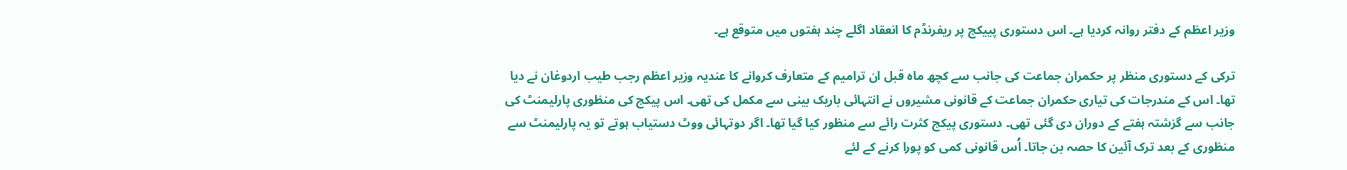وزیر اعظم کے دفتر روانہ کردیا ہے۔ اس دستوری پییکج پر ریفرنڈم کا انعقاد اگلے چند ہفتوں میں متوقع ہے۔

ترکی کے دستوری منظر پر حکمران جماعت کی جانب سے کچھ ماہ قبل ان ترامیم کے متعارف کروانے کا عندیہ وزیر اعظم رجب طیب اردوغان نے دیا تھا۔ اس کے مندرجات کی تیاری حکمران جماعت کے قانونی مشیروں نے انتہائی باریک بینی سے مکمل کی تھی۔ اس پیکج کی منظوری پارلیمنٹ کی جانب سے گزشتہ ہفتے کے دوران دی گئی تھی۔ دستوری پیکج کثرت رائے سے منظور کیا گیا تھا۔ اگر دوتہائی ووٹ دستیاب ہوتے تو یہ پارلیمنٹ سے منظوری کے بعد ترک آئین کا حصہ بن جاتا۔ اُس قانونی کمی کو پورا کرنے کے لئے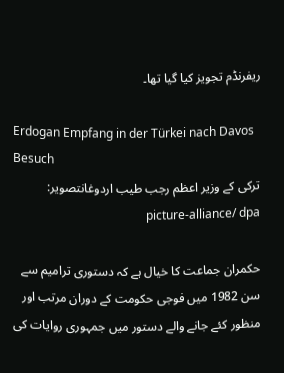ریفرنڈم تجویز کیا گیا تھا۔

Erdogan Empfang in der Türkei nach Davos Besuch
ترکی کے وزیر اعظم رجب طیب اردوغانتصویر: picture-alliance/ dpa

حکمران جماعت کا خیال ہے کہ دستوری ترامیم سے سن 1982 میں فوجی حکومت کے دوران مرتب اور منظور کئے جانے والے دستور میں جمہوری روایات کی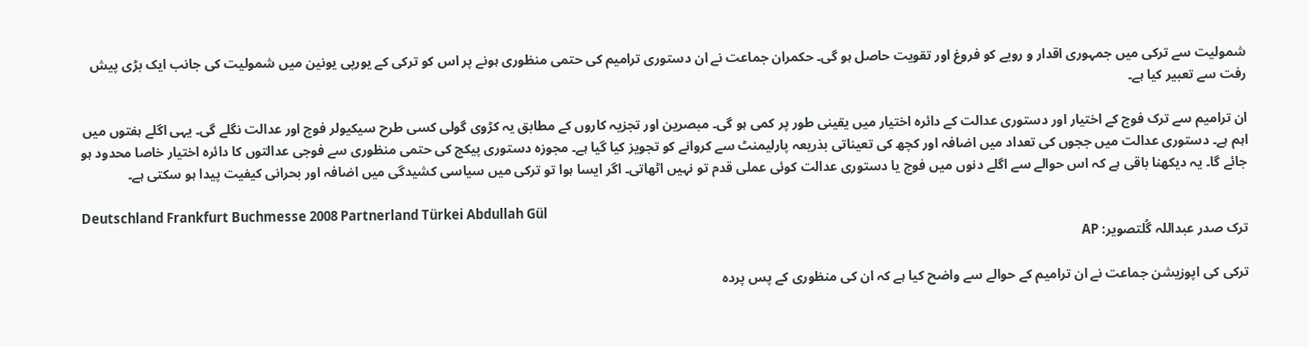شمولیت سے ترکی میں جمہوری اقدار و رویے کو فروغ اور تقویت حاصل ہو گی۔ حکمران جماعت نے ان دستوری ترامیم کی حتمی منظوری ہونے پر اس کو ترکی کے یورپی یونین میں شمولیت کی جانب ایک بڑی پیش رفت سے تعبیر کیا ہے۔

ان ترامیم سے ترک فوج کے اختیار اور دستوری عدالت کے دائرہ اختیار میں یقینی طور پر کمی ہو گی۔ مبصرین اور تجزیہ کاروں کے مطابق یہ کڑوی گولی کسی طرح سیکیولر فوج اور عدالت نگلے گی۔ یہی اگلے ہفتوں میں اہم ہے۔ دستوری عدالت میں ججوں کی تعداد میں اضافہ اور کچھ کی تعیناتی بذریعہ پارلیمنٹ سے کروانے کو تجویز کیا گیا ہے۔ مجوزہ دستوری پیکج کی حتمی منظوری سے فوجی عدالتوں کا دائرہ اختیار خاصا محدود ہو جائے گا۔ یہ دیکھنا باقی ہے کہ اس حوالے سے اگلے دنوں میں فوج یا دستوری عدالت کوئی عملی قدم تو نہیں اٹھاتی۔ اگر ایسا ہوا تو ترکی میں سیاسی کشیدگی میں اضافہ اور بحرانی کیفیت پیدا ہو سکتی ہے۔

Deutschland Frankfurt Buchmesse 2008 Partnerland Türkei Abdullah Gül
ترک صدر عبداللہ گُلتصویر: AP

ترکی کی اپوزیشن جماعت نے ان ترامیم کے حوالے سے واضح کیا ہے کہ ان کی منظوری کے پس پردہ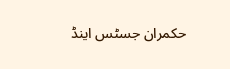حکمران جسٹس اینڈ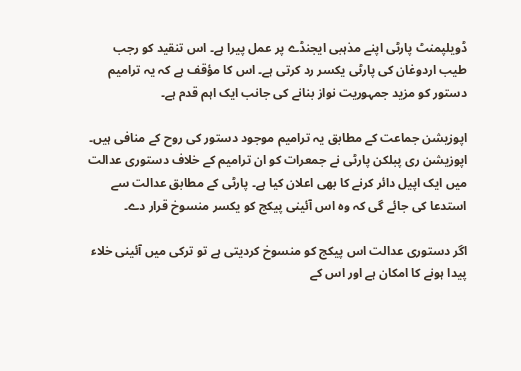ڈویلپمنٹ پارٹی اپنے مذہبی ایجنڈے پر عمل پیرا ہے۔ اس تنقید کو رجب طیب اردوغان کی پارٹی یکسر رد کرتی ہے۔ اس کا مؤقف ہے کہ یہ ترامیم دستور کو مزید جمہوریت نواز بنانے کی جانب ایک اہم قدم ہے۔

اپوزیشن جماعت کے مطابق یہ ترامیم موجود دستور کی روح کے منافی ہیں۔ اپوزیشن ری پبلکن پارٹی نے جمعرات کو ان ترامیم کے خلاف دستوری عدالت میں ایک اپیل دائر کرنے کا بھی اعلان کیا ہے۔ پارٹی کے مطابق عدالت سے استدعا کی جائے گی کہ وہ اس آئینی پیکج کو یکسر منسوخ قرار دے۔

اگر دستوری عدالت اس پیکج کو منسوخ کردیتی ہے تو ترکی میں آئینی خلاء پیدا ہونے کا امکان ہے اور اس کے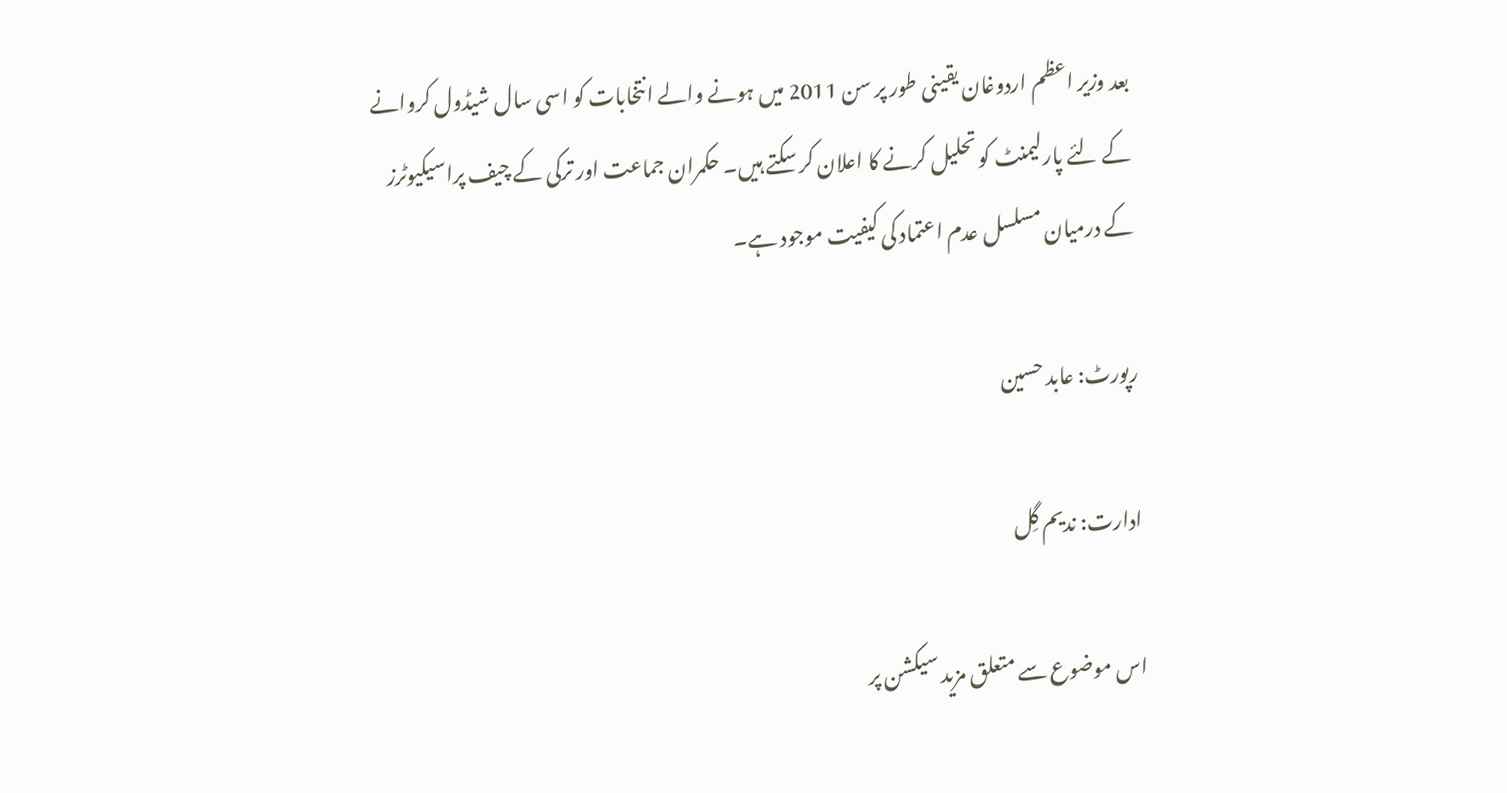بعد وزیر اعظم اردوغان یقینی طور پر سن 2011 میں ہونے والے انتخابات کو اسی سال شیڈول کروانے کے لئے پارلیمنٹ کو تحلیل کرنے کا اعلان کر سکتے ہیں۔ حکمران جماعت اور ترکی کے چیف پراسیکیوٹرز کے درمیان مسلسل عدم اعتماد کی کیفیت موجود ہے۔

رپورٹ: عابد حسین

ادارت: ندیم گِل

اس موضوع سے متعلق مزید سیکشن پر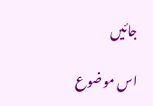جائیں

اس موضوع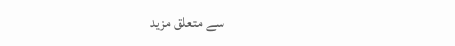سے متعلق مزید